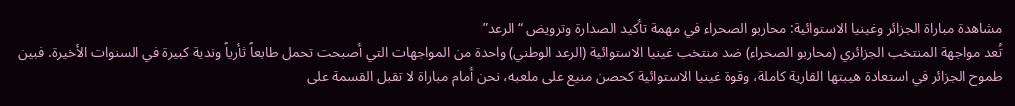مشاهدة مباراة الجزائر وغينيا الاستوائية: محاربو الصحراء في مهمة تأكيد الصدارة وترويض “الرعد”
تُعد مواجهة المنتخب الجزائري (محاربو الصحراء) ضد منتخب غينيا الاستوائية (الرعد الوطني) واحدة من المواجهات التي أصبحت تحمل طابعاً ثأرياً وندية كبيرة في السنوات الأخيرة. فبين طموح الجزائر في استعادة هيبتها القارية كاملة، وقوة غينيا الاستوائية كحصن منيع على ملعبه، نحن أمام مباراة لا تقبل القسمة على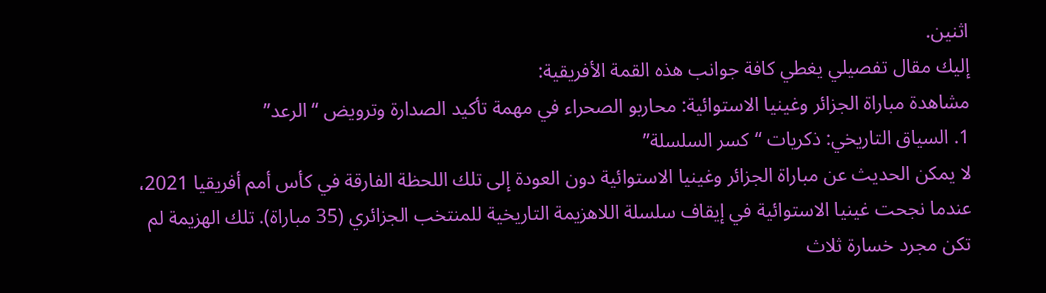اثنين.
إليك مقال تفصيلي يغطي كافة جوانب هذه القمة الأفريقية:
مشاهدة مباراة الجزائر وغينيا الاستوائية: محاربو الصحراء في مهمة تأكيد الصدارة وترويض “الرعد”
1. السياق التاريخي: ذكريات “كسر السلسلة”
لا يمكن الحديث عن مباراة الجزائر وغينيا الاستوائية دون العودة إلى تلك اللحظة الفارقة في كأس أمم أفريقيا 2021، عندما نجحت غينيا الاستوائية في إيقاف سلسلة اللاهزيمة التاريخية للمنتخب الجزائري (35 مباراة). تلك الهزيمة لم تكن مجرد خسارة ثلاث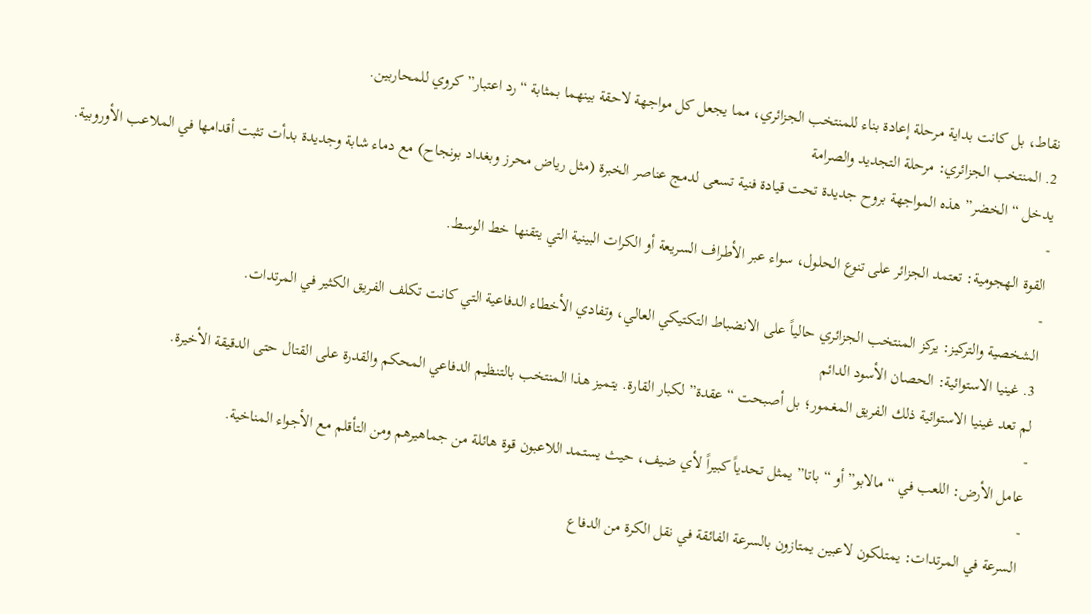نقاط، بل كانت بداية مرحلة إعادة بناء للمنتخب الجزائري، مما يجعل كل مواجهة لاحقة بينهما بمثابة “رد اعتبار” كروي للمحاربين.
2. المنتخب الجزائري: مرحلة التجديد والصرامة
يدخل “الخضر” هذه المواجهة بروح جديدة تحت قيادة فنية تسعى لدمج عناصر الخبرة (مثل رياض محرز وبغداد بونجاح) مع دماء شابة وجديدة بدأت تثبت أقدامها في الملاعب الأوروبية.
-
القوة الهجومية: تعتمد الجزائر على تنوع الحلول، سواء عبر الأطراف السريعة أو الكرات البينية التي يتقنها خط الوسط.
-
الشخصية والتركيز: يركز المنتخب الجزائري حالياً على الانضباط التكتيكي العالي، وتفادي الأخطاء الدفاعية التي كانت تكلف الفريق الكثير في المرتدات.
3. غينيا الاستوائية: الحصان الأسود الدائم
لم تعد غينيا الاستوائية ذلك الفريق المغمور؛ بل أصبحت “عقدة” لكبار القارة. يتميز هذا المنتخب بالتنظيم الدفاعي المحكم والقدرة على القتال حتى الدقيقة الأخيرة.
-
عامل الأرض: اللعب في “مالابو” أو “باتا” يمثل تحدياً كبيراً لأي ضيف، حيث يستمد اللاعبون قوة هائلة من جماهيرهم ومن التأقلم مع الأجواء المناخية.
-
السرعة في المرتدات: يمتلكون لاعبين يمتازون بالسرعة الفائقة في نقل الكرة من الدفاع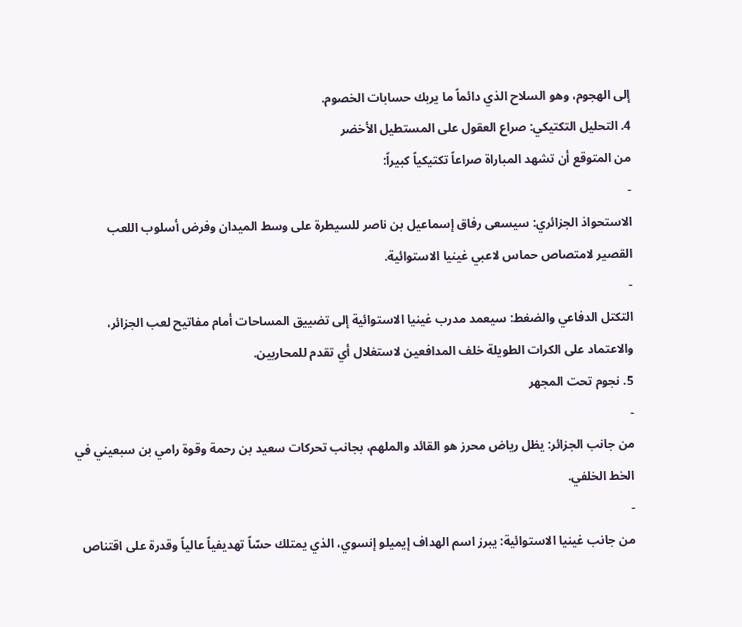إلى الهجوم، وهو السلاح الذي دائماً ما يربك حسابات الخصوم.
4. التحليل التكتيكي: صراع العقول على المستطيل الأخضر
من المتوقع أن تشهد المباراة صراعاً تكتيكياً كبيراً:
-
الاستحواذ الجزائري: سيسعى رفاق إسماعيل بن ناصر للسيطرة على وسط الميدان وفرض أسلوب اللعب القصير لامتصاص حماس لاعبي غينيا الاستوائية.
-
التكتل الدفاعي والضغط: سيعمد مدرب غينيا الاستوائية إلى تضييق المساحات أمام مفاتيح لعب الجزائر، والاعتماد على الكرات الطويلة خلف المدافعين لاستغلال أي تقدم للمحاربين.
5. نجوم تحت المجهر
-
من جانب الجزائر: يظل رياض محرز هو القائد والملهم، بجانب تحركات سعيد بن رحمة وقوة رامي بن سبعيني في الخط الخلفي.
-
من جانب غينيا الاستوائية: يبرز اسم الهداف إيميلو إنسوي، الذي يمتلك حسّاً تهديفياً عالياً وقدرة على اقتناص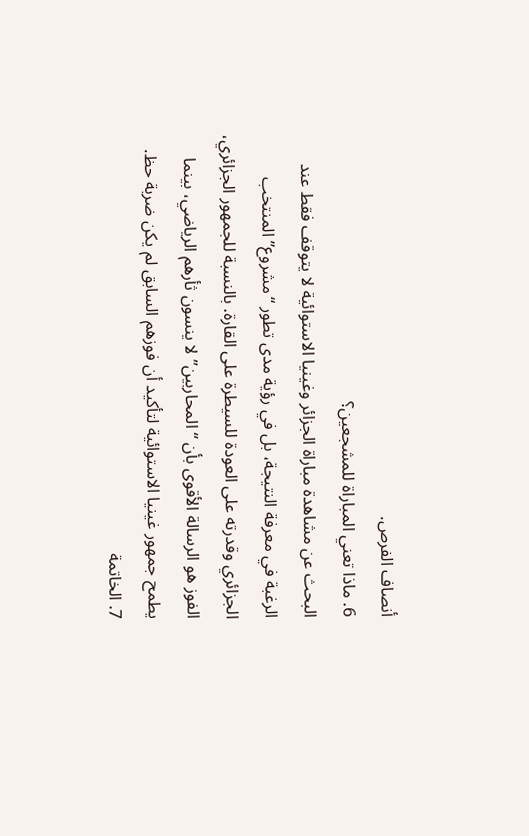أنصاف الفرص.
6. ماذا تعني المباراة للمشجعين؟
البحث عن مشاهدة مباراة الجزائر وغينيا الاستوائية لا يتوقف فقط عند الرغبة في معرفة النتيجة، بل في رؤية مدى تطور “مشروع” المنتخب الجزائري وقدرته على العودة للسيطرة على القارة. بالنسبة للجمهور الجزائري، الفوز هو الرسالة الأقوى بأن “المحاربين” لا ينسون ثأرهم الرياضي، بينما يطمح جمهور غينيا الاستوائية لتأكيد أن فوزهم السابق لم يكن ضربة حظ.
7. الخاتمة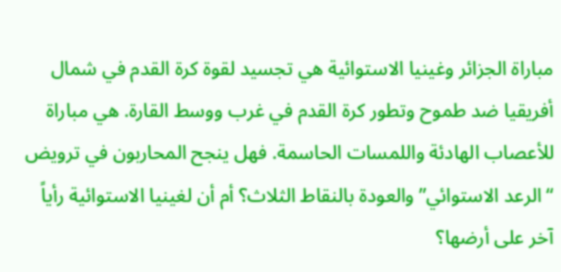مباراة الجزائر وغينيا الاستوائية هي تجسيد لقوة كرة القدم في شمال أفريقيا ضد طموح وتطور كرة القدم في غرب ووسط القارة. هي مباراة للأعصاب الهادئة واللمسات الحاسمة. فهل ينجح المحاربون في ترويض “الرعد الاستوائي” والعودة بالنقاط الثلاث؟ أم أن لغينيا الاستوائية رأياً آخر على أرضها؟